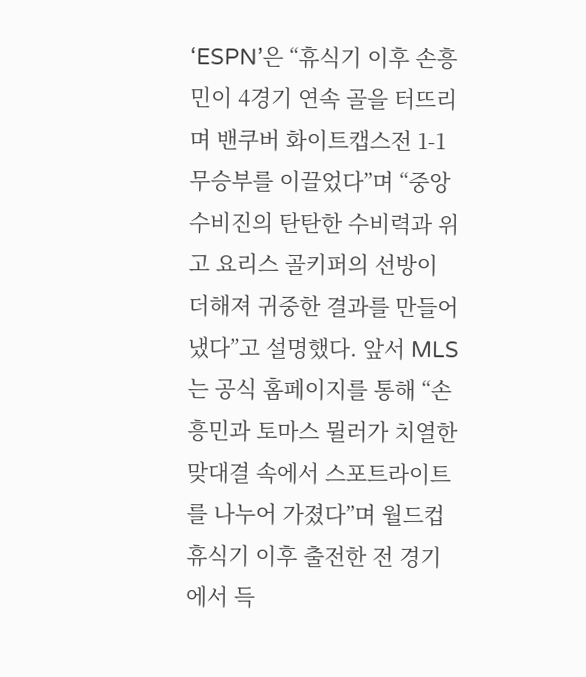‘ESPN’은 “휴식기 이후 손흥민이 4경기 연속 골을 터뜨리며 밴쿠버 화이트캡스전 1-1 무승부를 이끌었다”며 “중앙 수비진의 탄탄한 수비력과 위고 요리스 골키퍼의 선방이 더해져 귀중한 결과를 만들어냈다”고 설명했다. 앞서 MLS는 공식 홈페이지를 통해 “손흥민과 토마스 뮐러가 치열한 맞대결 속에서 스포트라이트를 나누어 가졌다”며 월드컵 휴식기 이후 출전한 전 경기에서 득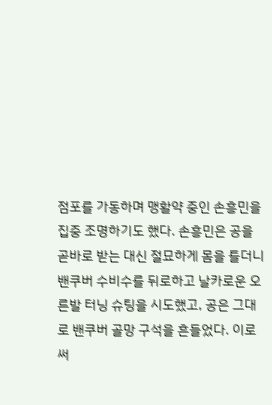점포를 가동하며 맹활약 중인 손흥민을 집중 조명하기도 했다. 손흥민은 공을 곧바로 받는 대신 절묘하게 몸을 틀더니 밴쿠버 수비수를 뒤로하고 날카로운 오른발 터닝 슈팅을 시도했고, 공은 그대로 밴쿠버 골망 구석을 흔들었다. 이로써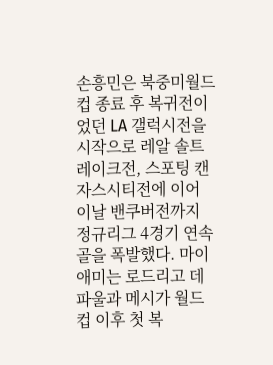손흥민은 북중미월드컵 종료 후 복귀전이었던 LA 갤럭시전을 시작으로 레알 솔트레이크전, 스포팅 캔자스시티전에 이어 이날 밴쿠버전까지 정규리그 4경기 연속골을 폭발했다. 마이애미는 로드리고 데 파울과 메시가 월드컵 이후 첫 복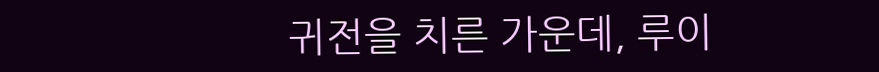귀전을 치른 가운데, 루이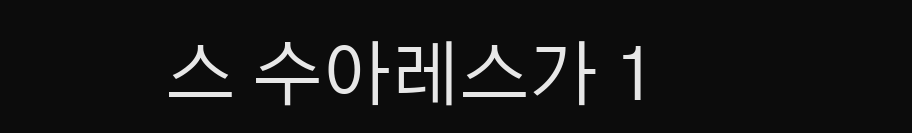스 수아레스가 1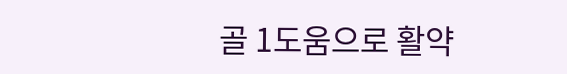골 1도움으로 활약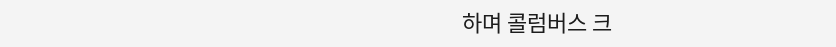하며 콜럼버스 크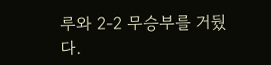루와 2-2 무승부를 거뒀다.